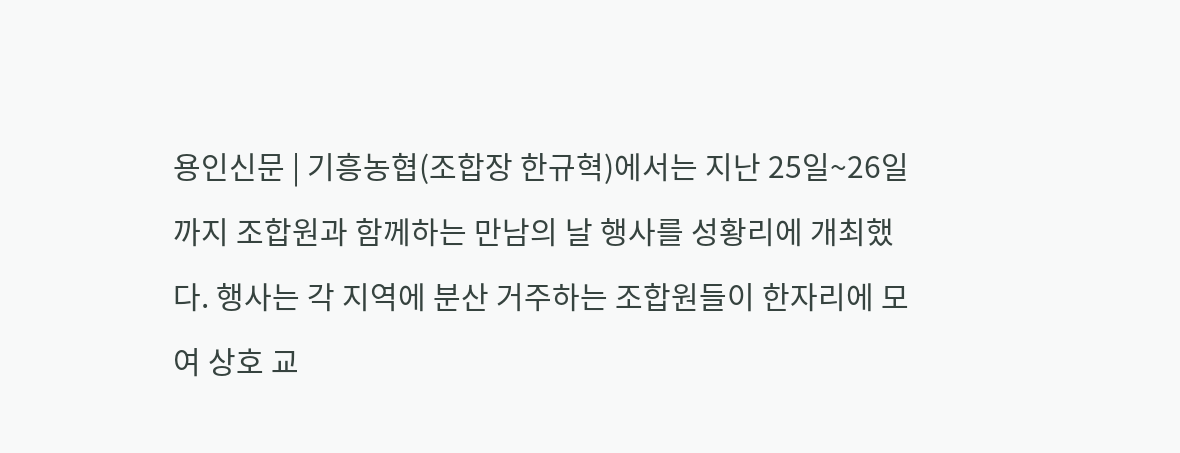용인신문 | 기흥농협(조합장 한규혁)에서는 지난 25일~26일까지 조합원과 함께하는 만남의 날 행사를 성황리에 개최했다. 행사는 각 지역에 분산 거주하는 조합원들이 한자리에 모여 상호 교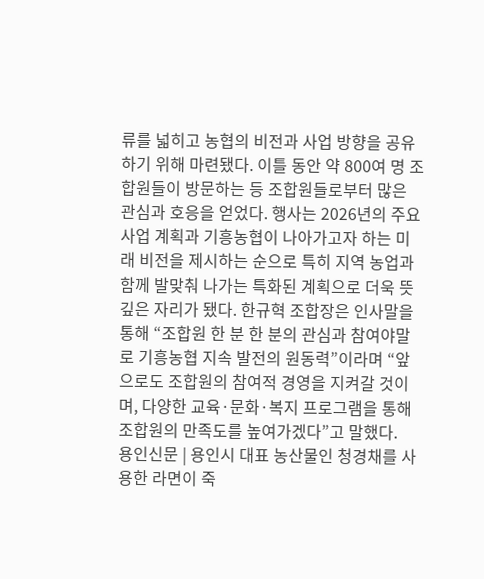류를 넓히고 농협의 비전과 사업 방향을 공유하기 위해 마련됐다. 이틀 동안 약 800여 명 조합원들이 방문하는 등 조합원들로부터 많은 관심과 호응을 얻었다. 행사는 2026년의 주요 사업 계획과 기흥농협이 나아가고자 하는 미래 비전을 제시하는 순으로 특히 지역 농업과 함께 발맞춰 나가는 특화된 계획으로 더욱 뜻깊은 자리가 됐다. 한규혁 조합장은 인사말을 통해 “조합원 한 분 한 분의 관심과 참여야말로 기흥농협 지속 발전의 원동력”이라며 “앞으로도 조합원의 참여적 경영을 지켜갈 것이며, 다양한 교육·문화·복지 프로그램을 통해 조합원의 만족도를 높여가겠다”고 말했다.
용인신문 | 용인시 대표 농산물인 청경채를 사용한 라면이 죽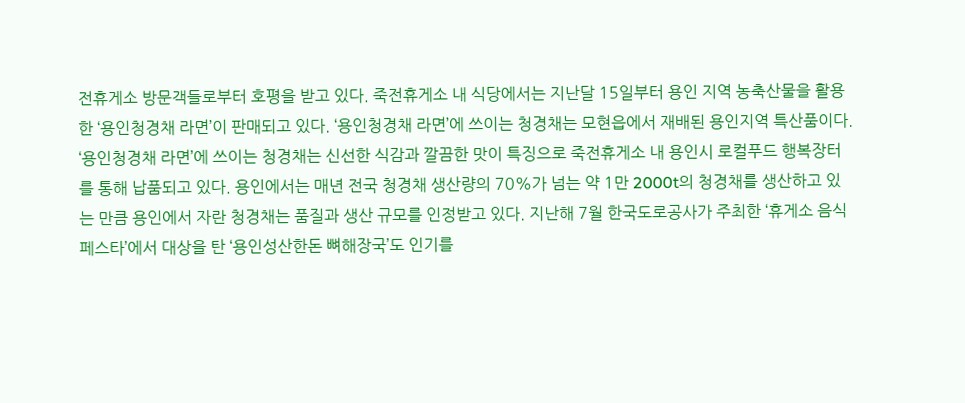전휴게소 방문객들로부터 호평을 받고 있다. 죽전휴게소 내 식당에서는 지난달 15일부터 용인 지역 농축산물을 활용한 ‘용인청경채 라면’이 판매되고 있다. ‘용인청경채 라면’에 쓰이는 청경채는 모현읍에서 재배된 용인지역 특산품이다. ‘용인청경채 라면’에 쓰이는 청경채는 신선한 식감과 깔끔한 맛이 특징으로 죽전휴게소 내 용인시 로컬푸드 행복장터를 통해 납품되고 있다. 용인에서는 매년 전국 청경채 생산량의 70%가 넘는 약 1만 2000t의 청경채를 생산하고 있는 만큼 용인에서 자란 청경채는 품질과 생산 규모를 인정받고 있다. 지난해 7월 한국도로공사가 주최한 ‘휴게소 음식 페스타’에서 대상을 탄 ‘용인성산한돈 뼈해장국’도 인기를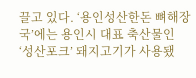끌고 있다. ‘용인성산한돈 뼈해장국’에는 용인시 대표 축산물인 ‘성산포크’ 돼지고기가 사용됐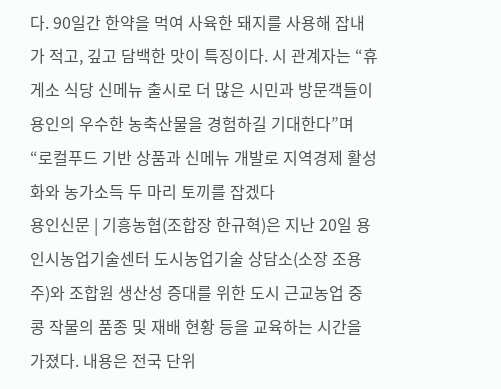다. 90일간 한약을 먹여 사육한 돼지를 사용해 잡내가 적고, 깊고 담백한 맛이 특징이다. 시 관계자는 “휴게소 식당 신메뉴 출시로 더 많은 시민과 방문객들이 용인의 우수한 농축산물을 경험하길 기대한다”며 “로컬푸드 기반 상품과 신메뉴 개발로 지역경제 활성화와 농가소득 두 마리 토끼를 잡겠다
용인신문 | 기흥농협(조합장 한규혁)은 지난 20일 용인시농업기술센터 도시농업기술 상담소(소장 조용주)와 조합원 생산성 증대를 위한 도시 근교농업 중 콩 작물의 품종 및 재배 현황 등을 교육하는 시간을 가졌다. 내용은 전국 단위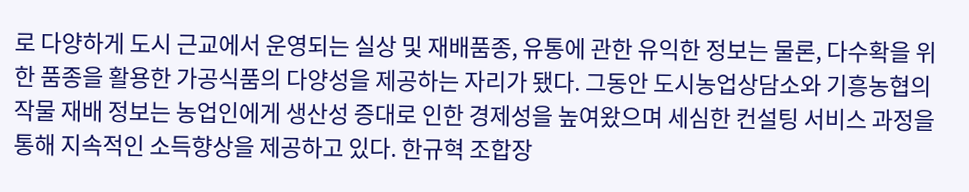로 다양하게 도시 근교에서 운영되는 실상 및 재배품종, 유통에 관한 유익한 정보는 물론, 다수확을 위한 품종을 활용한 가공식품의 다양성을 제공하는 자리가 됐다. 그동안 도시농업상담소와 기흥농협의 작물 재배 정보는 농업인에게 생산성 증대로 인한 경제성을 높여왔으며 세심한 컨설팅 서비스 과정을 통해 지속적인 소득향상을 제공하고 있다. 한규혁 조합장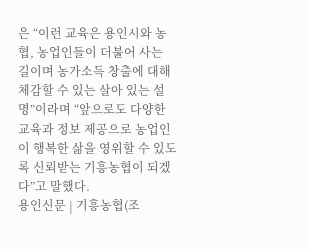은 “이런 교육은 용인시와 농협, 농업인들이 더불어 사는 길이며 농가소득 창출에 대해 체감할 수 있는 살아 있는 설명”이라며 “앞으로도 다양한 교육과 정보 제공으로 농업인이 행복한 삶을 영위할 수 있도록 신뢰받는 기흥농협이 되겠다”고 말했다.
용인신문 | 기흥농협(조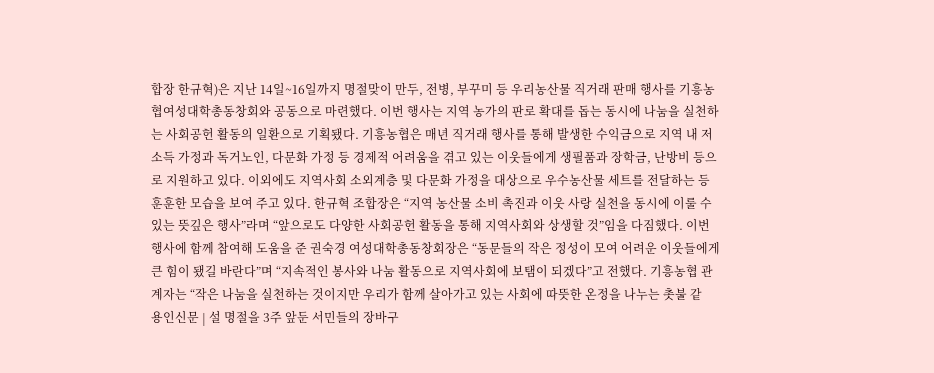합장 한규혁)은 지난 14일~16일까지 명절맞이 만두, 전병, 부꾸미 등 우리농산물 직거래 판매 행사를 기흥농협여성대학총동창회와 공동으로 마련했다. 이번 행사는 지역 농가의 판로 확대를 돕는 동시에 나눔을 실천하는 사회공헌 활동의 일환으로 기획됐다. 기흥농협은 매년 직거래 행사를 통해 발생한 수익금으로 지역 내 저소득 가정과 독거노인, 다문화 가정 등 경제적 어려움을 겪고 있는 이웃들에게 생필품과 장학금, 난방비 등으로 지원하고 있다. 이외에도 지역사회 소외계층 및 다문화 가정을 대상으로 우수농산물 세트를 전달하는 등 훈훈한 모습을 보여 주고 있다. 한규혁 조합장은 “지역 농산물 소비 촉진과 이웃 사랑 실천을 동시에 이룰 수 있는 뜻깊은 행사”라며 “앞으로도 다양한 사회공헌 활동을 통해 지역사회와 상생할 것”임을 다짐했다. 이번 행사에 함께 참여해 도움을 준 권숙경 여성대학총동창회장은 “동문들의 작은 정성이 모여 어려운 이웃들에게 큰 힘이 됐길 바란다”며 “지속적인 봉사와 나눔 활동으로 지역사회에 보탬이 되겠다”고 전했다. 기흥농협 관계자는 “작은 나눔을 실천하는 것이지만 우리가 함께 살아가고 있는 사회에 따뜻한 온정을 나누는 촛불 같
용인신문 | 설 명절을 3주 앞둔 서민들의 장바구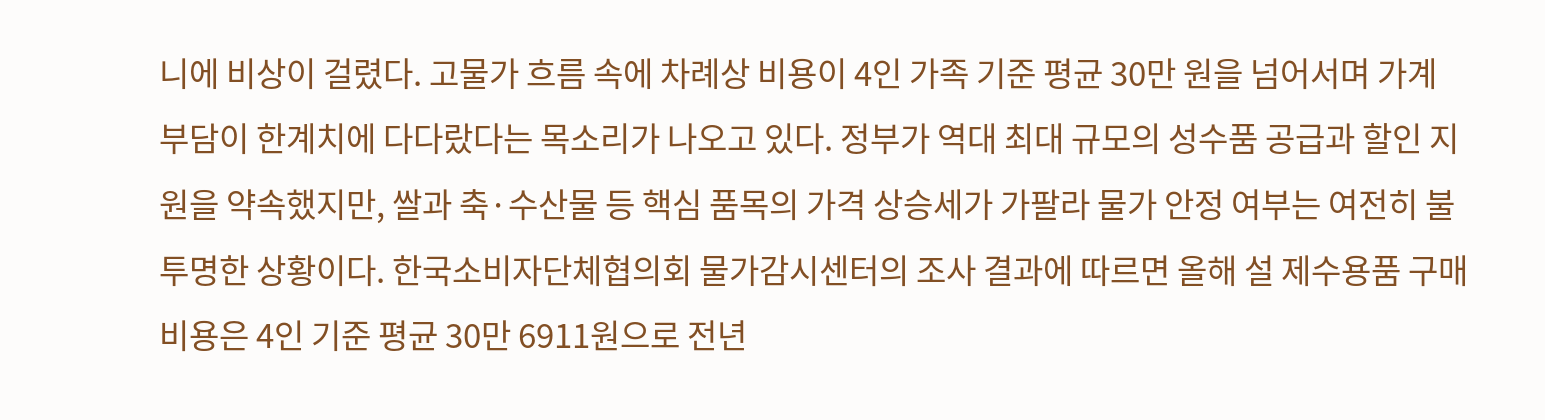니에 비상이 걸렸다. 고물가 흐름 속에 차례상 비용이 4인 가족 기준 평균 30만 원을 넘어서며 가계 부담이 한계치에 다다랐다는 목소리가 나오고 있다. 정부가 역대 최대 규모의 성수품 공급과 할인 지원을 약속했지만, 쌀과 축·수산물 등 핵심 품목의 가격 상승세가 가팔라 물가 안정 여부는 여전히 불투명한 상황이다. 한국소비자단체협의회 물가감시센터의 조사 결과에 따르면 올해 설 제수용품 구매 비용은 4인 기준 평균 30만 6911원으로 전년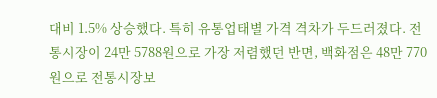대비 1.5% 상승했다. 특히 유통업태별 가격 격차가 두드러졌다. 전통시장이 24만 5788원으로 가장 저렴했던 반면, 백화점은 48만 770원으로 전통시장보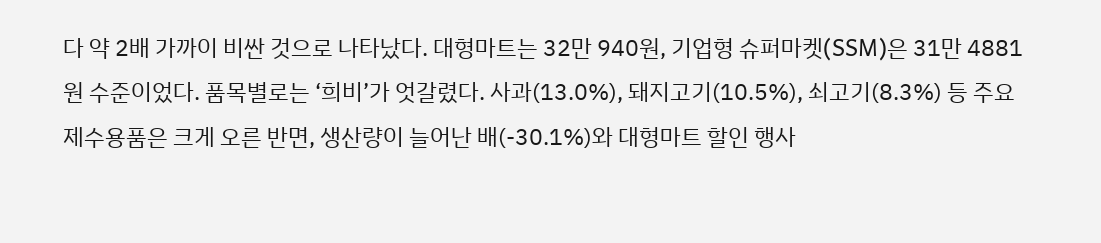다 약 2배 가까이 비싼 것으로 나타났다. 대형마트는 32만 940원, 기업형 슈퍼마켓(SSM)은 31만 4881원 수준이었다. 품목별로는 ‘희비’가 엇갈렸다. 사과(13.0%), 돼지고기(10.5%), 쇠고기(8.3%) 등 주요 제수용품은 크게 오른 반면, 생산량이 늘어난 배(-30.1%)와 대형마트 할인 행사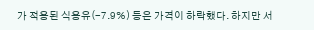가 적용된 식용유(-7.9%) 등은 가격이 하락했다. 하지만 서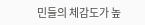민들의 체감도가 높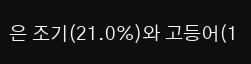은 조기(21.0%)와 고등어(1